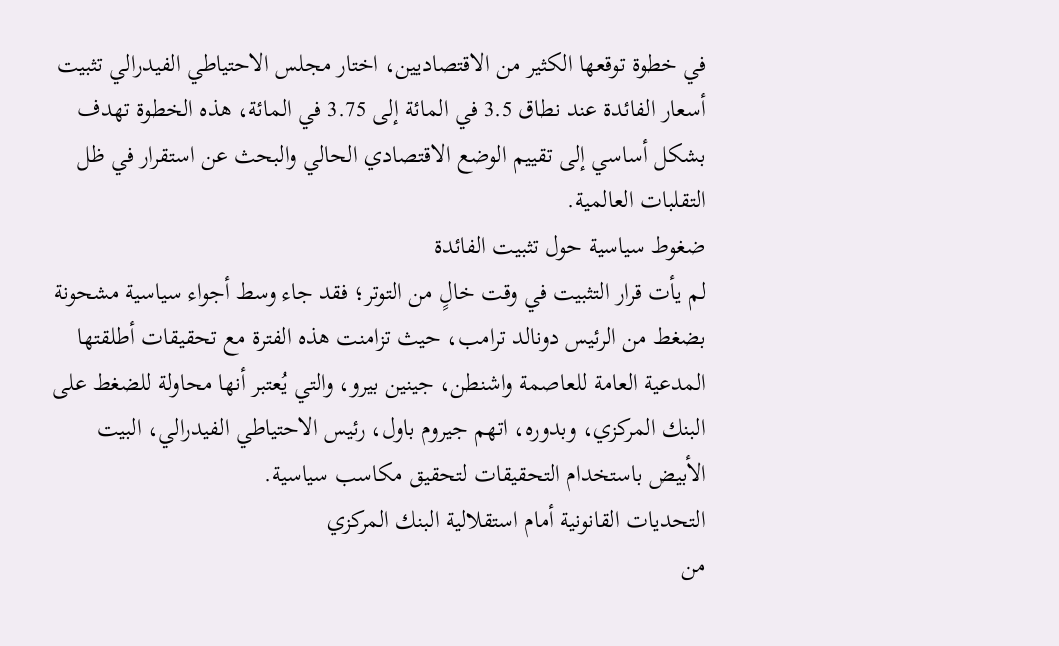في خطوة توقعها الكثير من الاقتصاديين، اختار مجلس الاحتياطي الفيدرالي تثبيت أسعار الفائدة عند نطاق 3.5 في المائة إلى 3.75 في المائة، هذه الخطوة تهدف بشكل أساسي إلى تقييم الوضع الاقتصادي الحالي والبحث عن استقرار في ظل التقلبات العالمية.
ضغوط سياسية حول تثبيت الفائدة
لم يأت قرار التثبيت في وقت خالٍ من التوتر؛ فقد جاء وسط أجواء سياسية مشحونة بضغط من الرئيس دونالد ترامب، حيث تزامنت هذه الفترة مع تحقيقات أطلقتها المدعية العامة للعاصمة واشنطن، جينين بيرو، والتي يُعتبر أنها محاولة للضغط على البنك المركزي، وبدوره، اتهم جيروم باول، رئيس الاحتياطي الفيدرالي، البيت الأبيض باستخدام التحقيقات لتحقيق مكاسب سياسية.
التحديات القانونية أمام استقلالية البنك المركزي
من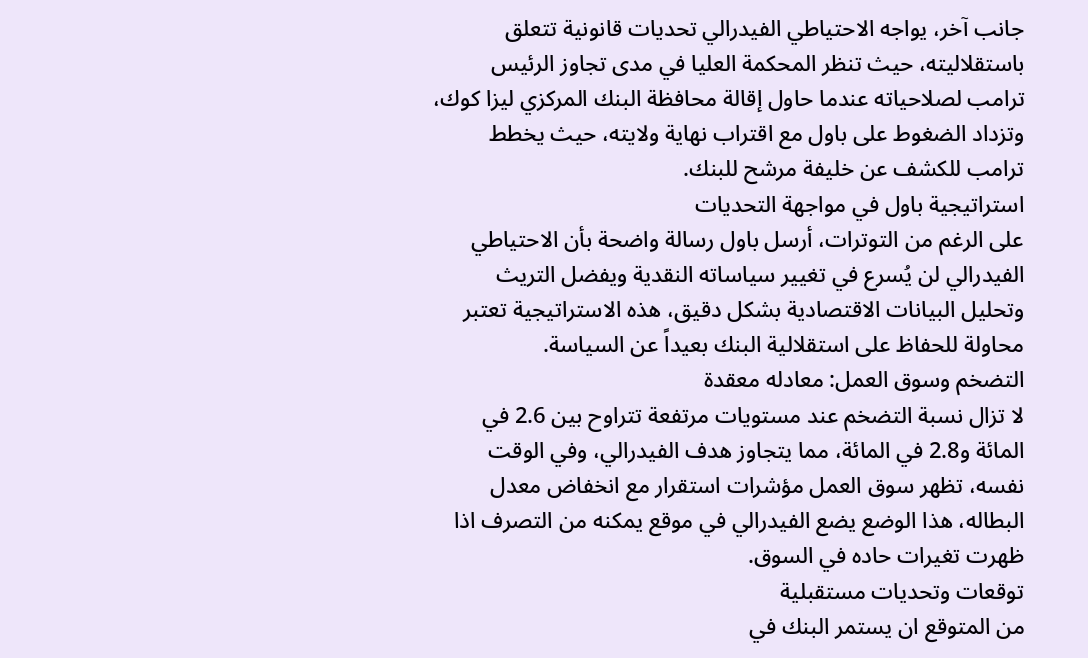جانب آخر، يواجه الاحتياطي الفيدرالي تحديات قانونية تتعلق باستقلاليته، حيث تنظر المحكمة العليا في مدى تجاوز الرئيس ترامب لصلاحياته عندما حاول إقالة محافظة البنك المركزي ليزا كوك، وتزداد الضغوط على باول مع اقتراب نهاية ولايته، حيث يخطط ترامب للكشف عن خليفة مرشح للبنك.
استراتيجية باول في مواجهة التحديات
على الرغم من التوترات، أرسل باول رسالة واضحة بأن الاحتياطي الفيدرالي لن يُسرع في تغيير سياساته النقدية ويفضل التريث وتحليل البيانات الاقتصادية بشكل دقيق، هذه الاستراتيجية تعتبر محاولة للحفاظ على استقلالية البنك بعيداً عن السياسة.
التضخم وسوق العمل: معادله معقدة
لا تزال نسبة التضخم عند مستويات مرتفعة تتراوح بين 2.6 في المائة و2.8 في المائة، مما يتجاوز هدف الفيدرالي، وفي الوقت نفسه، تظهر سوق العمل مؤشرات استقرار مع انخفاض معدل البطاله، هذا الوضع يضع الفيدرالي في موقع يمكنه من التصرف اذا ظهرت تغيرات حاده في السوق.
توقعات وتحديات مستقبلية
من المتوقع ان يستمر البنك في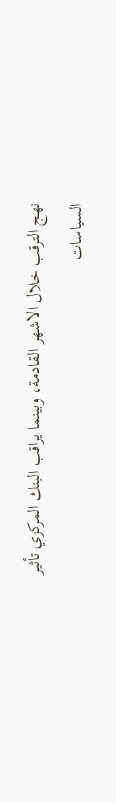نهج الترقب خلال الاشهر القادمة، وبينما يراقب البنك المركزي تأثير السياسات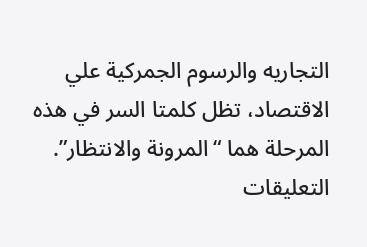التجاريه والرسوم الجمركية علي الاقتصاد، تظل كلمتا السر في هذه المرحلة هما “المرونة والانتظار”.
التعليقات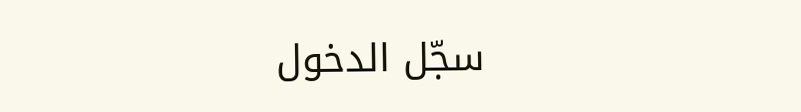سجّل الدخول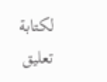لكتابة تعليق